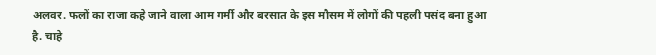अलवर. फलों का राजा कहे जाने वाला आम गर्मी और बरसात के इस मौसम में लोगों की पहली पसंद बना हुआ है. चाहे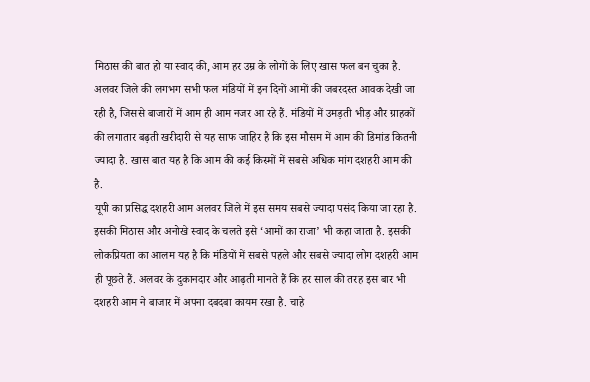मिठास की बात हो या स्वाद की, आम हर उम्र के लोगों के लिए खास फल बन चुका है. अलवर जिले की लगभग सभी फल मंडियों में इन दिनों आमों की जबरदस्त आवक देखी जा रही है, जिससे बाजारों में आम ही आम नजर आ रहे हैं. मंडियों में उमड़ती भीड़ और ग्राहकों की लगातार बढ़ती खरीदारी से यह साफ जाहिर है कि इस मौसम में आम की डिमांड कितनी ज्यादा है. खास बात यह है कि आम की कई किस्मों में सबसे अधिक मांग दशहरी आम की है.
यूपी का प्रसिद्ध दशहरी आम अलवर जिले में इस समय सबसे ज्यादा पसंद किया जा रहा है. इसकी मिठास और अनोखे स्वाद के चलते इसे ‘आमों का राजा’ भी कहा जाता है. इसकी लोकप्रियता का आलम यह है कि मंडियों में सबसे पहले और सबसे ज्यादा लोग दशहरी आम ही पूछते हैं. अलवर के दुकानदार और आढ़ती मानते हैं कि हर साल की तरह इस बार भी दशहरी आम ने बाजार में अपना दबदबा कायम रखा है. चाहे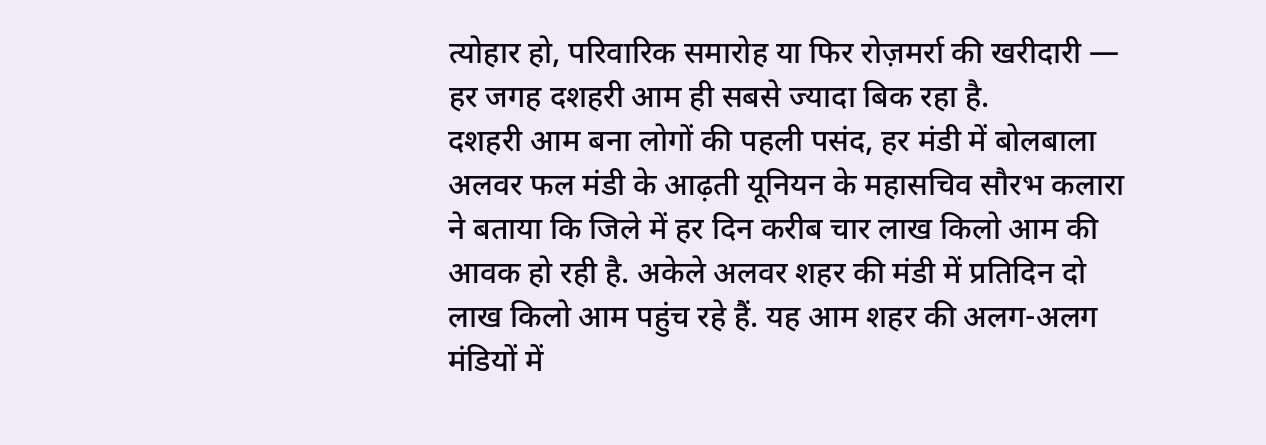त्योहार हो, परिवारिक समारोह या फिर रोज़मर्रा की खरीदारी — हर जगह दशहरी आम ही सबसे ज्यादा बिक रहा है.
दशहरी आम बना लोगों की पहली पसंद, हर मंडी में बोलबाला
अलवर फल मंडी के आढ़ती यूनियन के महासचिव सौरभ कलारा ने बताया कि जिले में हर दिन करीब चार लाख किलो आम की आवक हो रही है. अकेले अलवर शहर की मंडी में प्रतिदिन दो लाख किलो आम पहुंच रहे हैं. यह आम शहर की अलग-अलग मंडियों में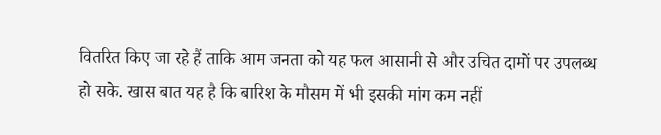वितरित किए जा रहे हैं ताकि आम जनता को यह फल आसानी से और उचित दामों पर उपलब्ध हो सके. खास बात यह है कि बारिश के मौसम में भी इसकी मांग कम नहीं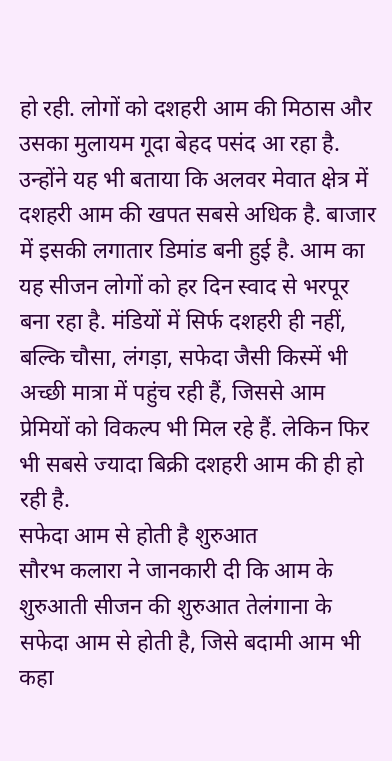हो रही. लोगों को दशहरी आम की मिठास और उसका मुलायम गूदा बेहद पसंद आ रहा है. उन्होंने यह भी बताया कि अलवर मेवात क्षेत्र में दशहरी आम की खपत सबसे अधिक है. बाजार में इसकी लगातार डिमांड बनी हुई है. आम का यह सीजन लोगों को हर दिन स्वाद से भरपूर बना रहा है. मंडियों में सिर्फ दशहरी ही नहीं, बल्कि चौसा, लंगड़ा, सफेदा जैसी किस्में भी अच्छी मात्रा में पहुंच रही हैं, जिससे आम प्रेमियों को विकल्प भी मिल रहे हैं. लेकिन फिर भी सबसे ज्यादा बिक्री दशहरी आम की ही हो रही है.
सफेदा आम से होती है शुरुआत
सौरभ कलारा ने जानकारी दी कि आम के शुरुआती सीजन की शुरुआत तेलंगाना के सफेदा आम से होती है, जिसे बदामी आम भी कहा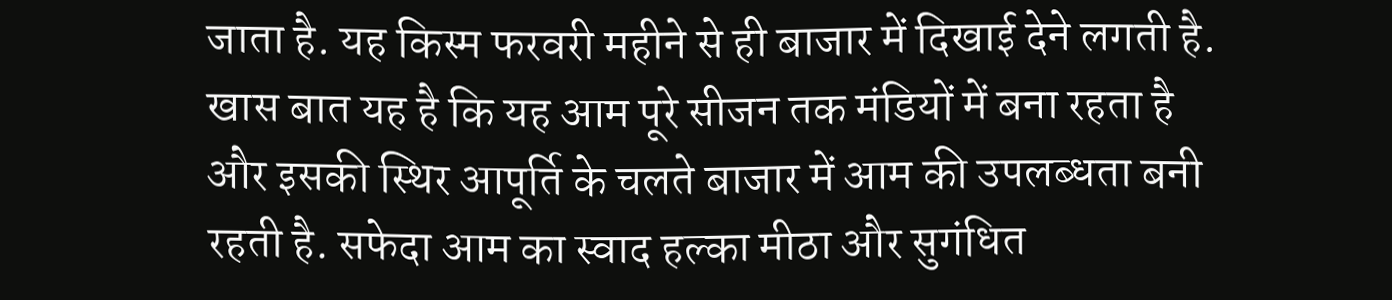जाता है. यह किस्म फरवरी महीने से ही बाजार में दिखाई देने लगती है. खास बात यह है कि यह आम पूरे सीजन तक मंडियों में बना रहता है और इसकी स्थिर आपूर्ति के चलते बाजार में आम की उपलब्धता बनी रहती है. सफेदा आम का स्वाद हल्का मीठा और सुगंधित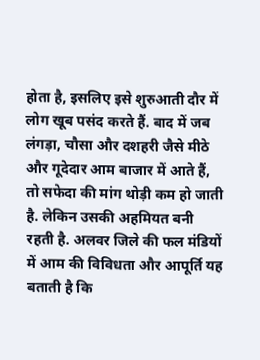होता है, इसलिए इसे शुरुआती दौर में लोग खूब पसंद करते हैं. बाद में जब लंगड़ा, चौसा और दशहरी जैसे मीठे और गूदेदार आम बाजार में आते हैं, तो सफेदा की मांग थोड़ी कम हो जाती है. लेकिन उसकी अहमियत बनी रहती है. अलवर जिले की फल मंडियों में आम की विविधता और आपूर्ति यह बताती है कि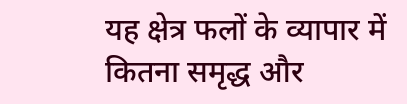यह क्षेत्र फलों के व्यापार में कितना समृद्ध और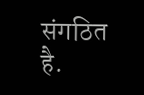संगठित है.